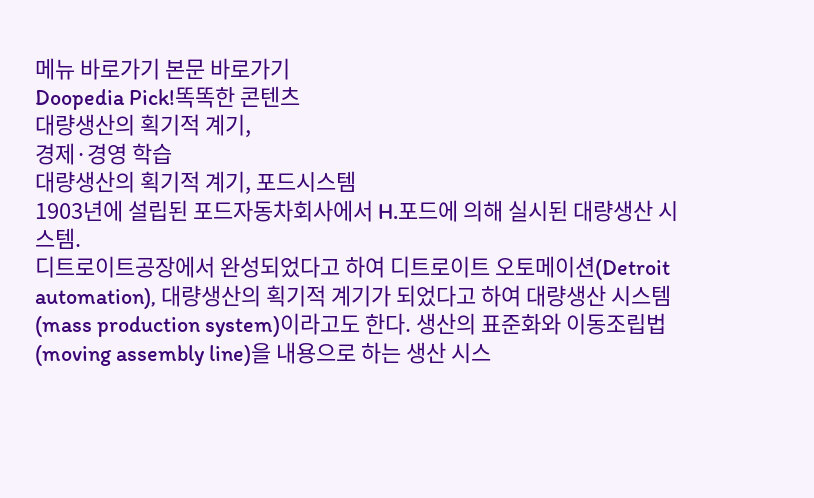메뉴 바로가기 본문 바로가기
Doopedia Pick!똑똑한 콘텐츠
대량생산의 획기적 계기,
경제·경영 학습
대량생산의 획기적 계기, 포드시스템
1903년에 설립된 포드자동차회사에서 H.포드에 의해 실시된 대량생산 시스템.
디트로이트공장에서 완성되었다고 하여 디트로이트 오토메이션(Detroit automation), 대량생산의 획기적 계기가 되었다고 하여 대량생산 시스템(mass production system)이라고도 한다. 생산의 표준화와 이동조립법(moving assembly line)을 내용으로 하는 생산 시스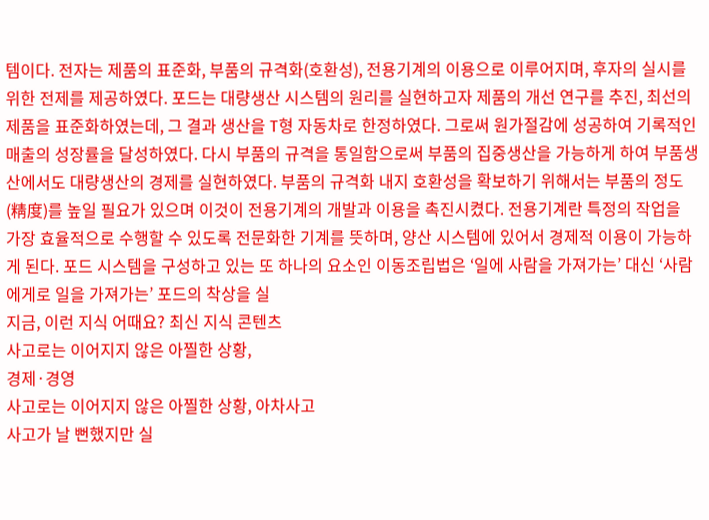템이다. 전자는 제품의 표준화, 부품의 규격화(호환성), 전용기계의 이용으로 이루어지며, 후자의 실시를 위한 전제를 제공하였다. 포드는 대량생산 시스템의 원리를 실현하고자 제품의 개선 연구를 추진, 최선의 제품을 표준화하였는데, 그 결과 생산을 T형 자동차로 한정하였다. 그로써 원가절감에 성공하여 기록적인 매출의 성장률을 달성하였다. 다시 부품의 규격을 통일함으로써 부품의 집중생산을 가능하게 하여 부품생산에서도 대량생산의 경제를 실현하였다. 부품의 규격화 내지 호환성을 확보하기 위해서는 부품의 정도(精度)를 높일 필요가 있으며 이것이 전용기계의 개발과 이용을 촉진시켰다. 전용기계란 특정의 작업을 가장 효율적으로 수행할 수 있도록 전문화한 기계를 뜻하며, 양산 시스템에 있어서 경제적 이용이 가능하게 된다. 포드 시스템을 구성하고 있는 또 하나의 요소인 이동조립법은 ‘일에 사람을 가져가는’ 대신 ‘사람에게로 일을 가져가는’ 포드의 착상을 실
지금, 이런 지식 어때요? 최신 지식 콘텐츠
사고로는 이어지지 않은 아찔한 상황,
경제·경영
사고로는 이어지지 않은 아찔한 상황, 아차사고
사고가 날 뻔했지만 실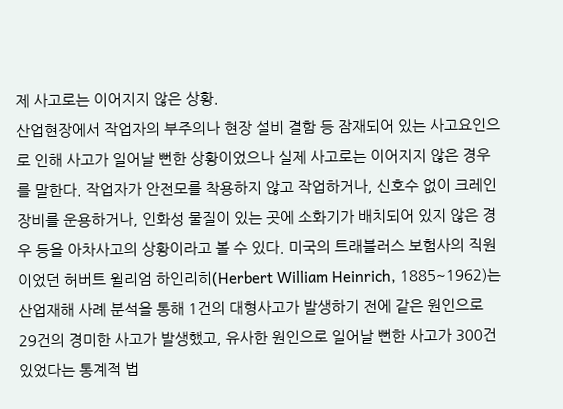제 사고로는 이어지지 않은 상황.
산업현장에서 작업자의 부주의나 현장 설비 결함 등 잠재되어 있는 사고요인으로 인해 사고가 일어날 뻔한 상황이었으나 실제 사고로는 이어지지 않은 경우를 말한다. 작업자가 안전모를 착용하지 않고 작업하거나, 신호수 없이 크레인 장비를 운용하거나, 인화성 물질이 있는 곳에 소화기가 배치되어 있지 않은 경우 등을 아차사고의 상황이라고 볼 수 있다. 미국의 트래블러스 보험사의 직원이었던 허버트 윌리엄 하인리히(Herbert William Heinrich, 1885~1962)는 산업재해 사례 분석을 통해 1건의 대형사고가 발생하기 전에 같은 원인으로 29건의 경미한 사고가 발생했고, 유사한 원인으로 일어날 뻔한 사고가 300건 있었다는 통계적 법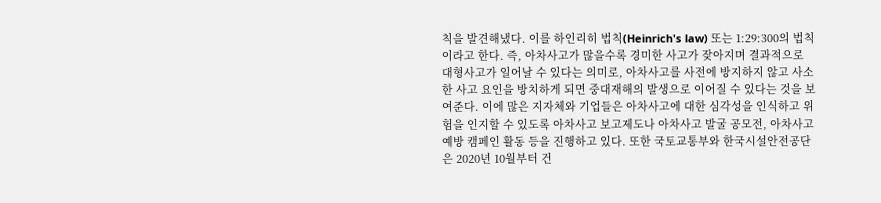칙을 발견해냈다. 이를 하인리히 법칙(Heinrich's law) 또는 1:29:300의 법칙이라고 한다. 즉, 아차사고가 많을수록 경미한 사고가 잦아지며 결과적으로 대형사고가 일어날 수 있다는 의미로, 아차사고를 사전에 방지하지 않고 사소한 사고 요인을 방치하게 되면 중대재해의 발생으로 이어질 수 있다는 것을 보여준다. 이에 많은 지자체와 기업들은 아차사고에 대한 심각성을 인식하고 위험을 인지할 수 있도록 아차사고 보고제도나 아차사고 발굴 공모전, 아차사고 예방 캠페인 활동 등을 진행하고 있다. 또한 국토교통부와 한국시설안전공단은 2020년 10월부터 건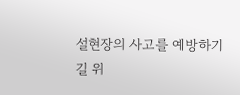설현장의 사고를 예방하기
길 위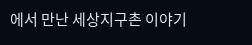에서 만난 세상지구촌 이야기